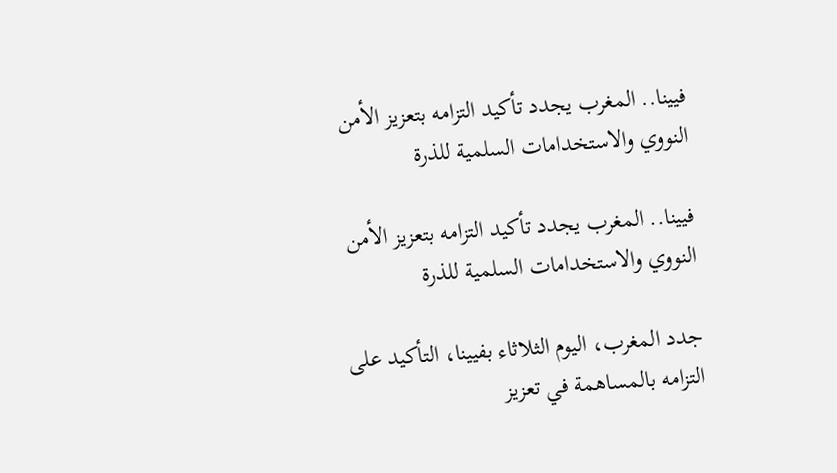فيينا.. المغرب يجدد تأكيد التزامه بتعزيز الأمن النووي والاستخدامات السلمية للذرة

فيينا.. المغرب يجدد تأكيد التزامه بتعزيز الأمن النووي والاستخدامات السلمية للذرة

جدد المغرب، اليوم الثلاثاء بفيينا، التأكيد على التزامه بالمساهمة في تعزيز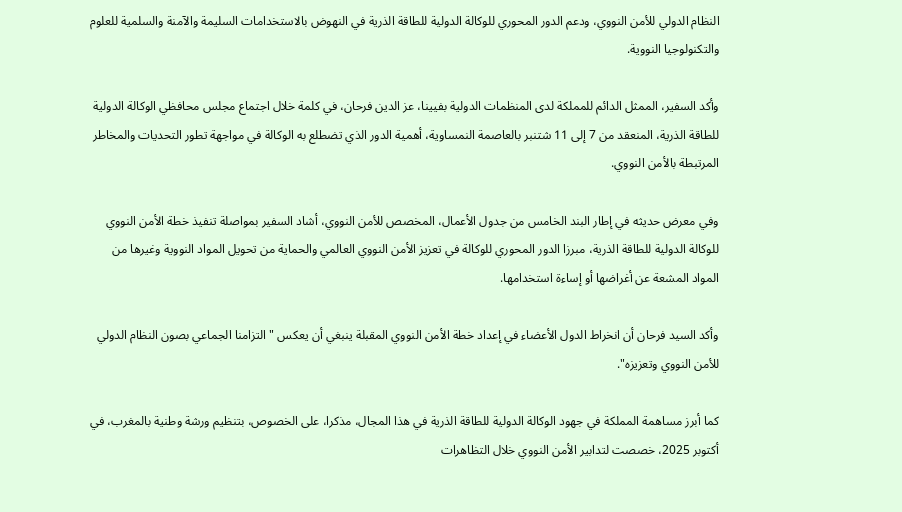النظام الدولي للأمن النووي، ودعم الدور المحوري للوكالة الدولية للطاقة الذرية في النهوض بالاستخدامات السليمة والآمنة والسلمية للعلوم والتكنولوجيا النووية.

وأكد السفير، الممثل الدائم للمملكة لدى المنظمات الدولية بفيينا، عز الدين فرحان، في كلمة خلال اجتماع مجلس محافظي الوكالة الدولية للطاقة الذرية، المنعقد من 7 إلى 11 شتنبر بالعاصمة النمساوية، أهمية الدور الذي تضطلع به الوكالة في مواجهة تطور التحديات والمخاطر المرتبطة بالأمن النووي.

وفي معرض حديثه في إطار البند الخامس من جدول الأعمال، المخصص للأمن النووي، أشاد السفير بمواصلة تنفيذ خطة الأمن النووي للوكالة الدولية للطاقة الذرية، مبرزا الدور المحوري للوكالة في تعزيز الأمن النووي العالمي والحماية من تحويل المواد النووية وغيرها من المواد المشعة عن أغراضها أو إساءة استخدامها.

وأكد السيد فرحان أن انخراط الدول الأعضاء في إعداد خطة الأمن النووي المقبلة ينبغي أن يعكس "التزامنا الجماعي بصون النظام الدولي للأمن النووي وتعزيزه".

كما أبرز مساهمة المملكة في جهود الوكالة الدولية للطاقة الذرية في هذا المجال، مذكرا، على الخصوص، بتنظيم ورشة وطنية بالمغرب، في أكتوبر 2025، خصصت لتدابير الأمن النووي خلال التظاهرات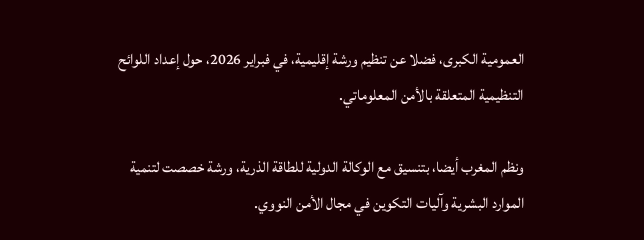العمومية الكبرى، فضلا عن تنظيم ورشة إقليمية، في فبراير 2026، حول إعداد اللوائح التنظيمية المتعلقة بالأمن المعلوماتي.

ونظم المغرب أيضا، بتنسيق مع الوكالة الدولية للطاقة الذرية، ورشة خصصت لتنمية الموارد البشرية وآليات التكوين في مجال الأمن النووي.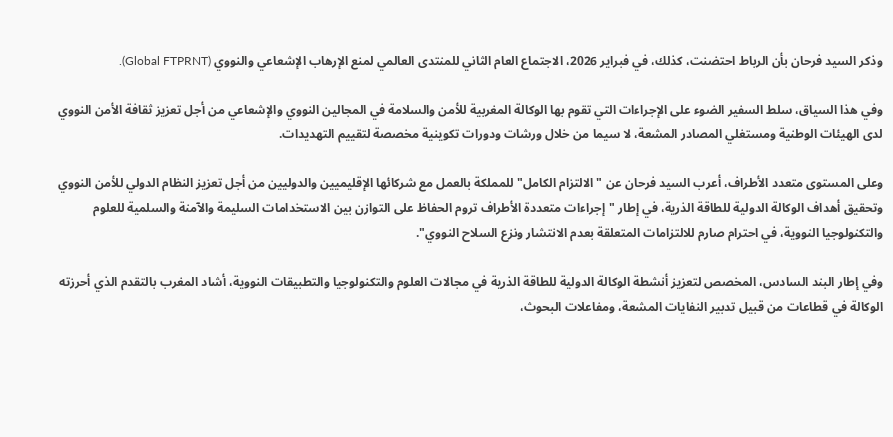وذكر السيد فرحان بأن الرباط احتضنت، كذلك، في فبراير 2026، الاجتماع العام الثاني للمنتدى العالمي لمنع الإرهاب الإشعاعي والنووي (Global FTPRNT).

وفي هذا السياق، سلط السفير الضوء على الإجراءات التي تقوم بها الوكالة المغربية للأمن والسلامة في المجالين النووي والإشعاعي من أجل تعزيز ثقافة الأمن النووي لدى الهيئات الوطنية ومستغلي المصادر المشعة، لا سيما من خلال ورشات ودورات تكوينية مخصصة لتقييم التهديدات.

وعلى المستوى متعدد الأطراف، أعرب السيد فرحان عن "الالتزام الكامل" للمملكة بالعمل مع شركائها الإقليميين والدوليين من أجل تعزيز النظام الدولي للأمن النووي وتحقيق أهداف الوكالة الدولية للطاقة الذرية، في إطار "إجراءات متعددة الأطراف تروم الحفاظ على التوازن بين الاستخدامات السليمة والآمنة والسلمية للعلوم والتكنولوجيا النووية، في احترام صارم للالتزامات المتعلقة بعدم الانتشار ونزع السلاح النووي".

وفي إطار البند السادس، المخصص لتعزيز أنشطة الوكالة الدولية للطاقة الذرية في مجالات العلوم والتكنولوجيا والتطبيقات النووية، أشاد المغرب بالتقدم الذي أحرزته الوكالة في قطاعات من قبيل تدبير النفايات المشعة، ومفاعلات البحوث،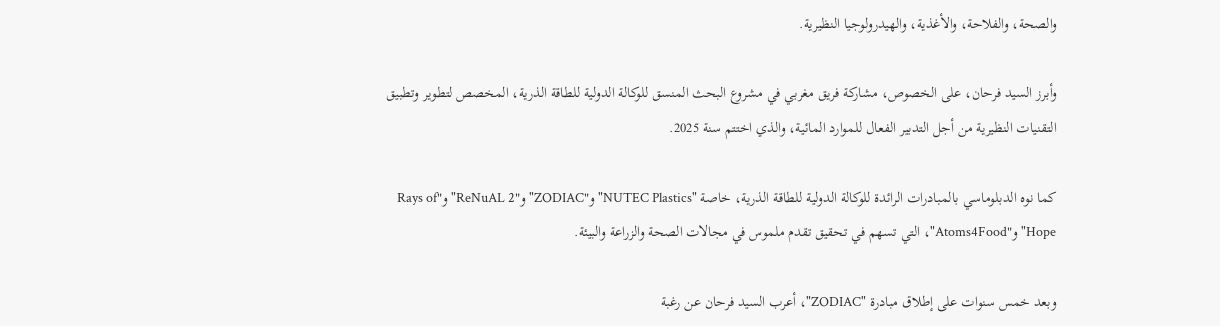والصحة، والفلاحة، والأغذية، والهيدرولوجيا النظيرية.

وأبرز السيد فرحان، على الخصوص، مشاركة فريق مغربي في مشروع البحث المنسق للوكالة الدولية للطاقة الذرية، المخصص لتطوير وتطبيق التقنيات النظيرية من أجل التدبير الفعال للموارد المائية، والذي اختتم سنة 2025.

كما نوه الدبلوماسي بالمبادرات الرائدة للوكالة الدولية للطاقة الذرية، خاصة "NUTEC Plastics" و"ZODIAC" و"ReNuAL 2" و"Rays of Hope" و"Atoms4Food"، التي تسهم في تحقيق تقدم ملموس في مجالات الصحة والزراعة والبيئة.

وبعد خمس سنوات على إطلاق مبادرة "ZODIAC"، أعرب السيد فرحان عن رغبة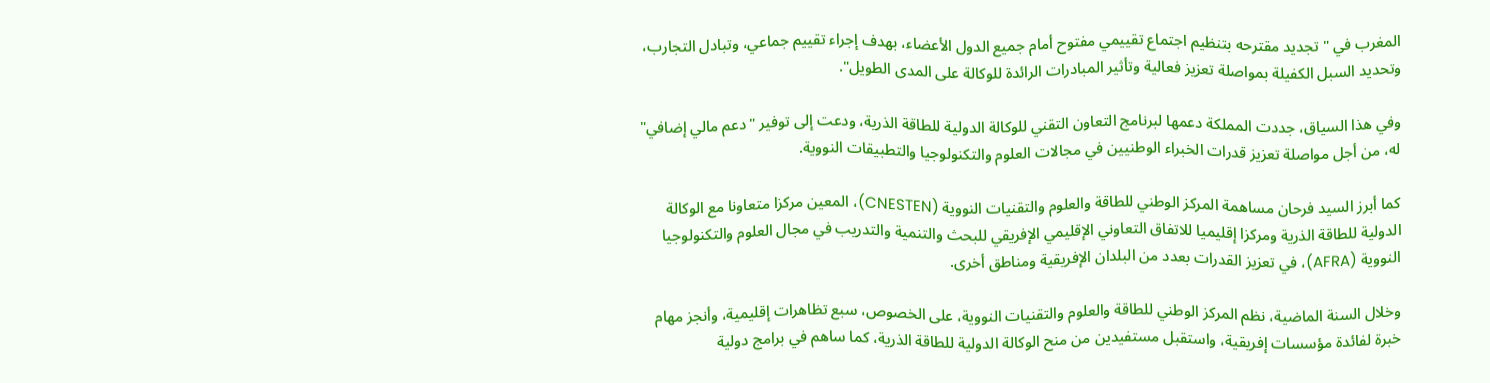المغرب في "تجديد مقترحه بتنظيم اجتماع تقييمي مفتوح أمام جميع الدول الأعضاء، بهدف إجراء تقييم جماعي، وتبادل التجارب، وتحديد السبل الكفيلة بمواصلة تعزيز فعالية وتأثير المبادرات الرائدة للوكالة على المدى الطويل".

وفي هذا السياق، جددت المملكة دعمها لبرنامج التعاون التقني للوكالة الدولية للطاقة الذرية، ودعت إلى توفير "دعم مالي إضافي" له، من أجل مواصلة تعزيز قدرات الخبراء الوطنيين في مجالات العلوم والتكنولوجيا والتطبيقات النووية.

كما أبرز السيد فرحان مساهمة المركز الوطني للطاقة والعلوم والتقنيات النووية (CNESTEN)، المعين مركزا متعاونا مع الوكالة الدولية للطاقة الذرية ومركزا إقليميا للاتفاق التعاوني الإقليمي الإفريقي للبحث والتنمية والتدريب في مجال العلوم والتكنولوجيا النووية (AFRA)، في تعزيز القدرات بعدد من البلدان الإفريقية ومناطق أخرى.

وخلال السنة الماضية، نظم المركز الوطني للطاقة والعلوم والتقنيات النووية، على الخصوص، سبع تظاهرات إقليمية، وأنجز مهام خبرة لفائدة مؤسسات إفريقية، واستقبل مستفيدين من منح الوكالة الدولية للطاقة الذرية، كما ساهم في برامج دولية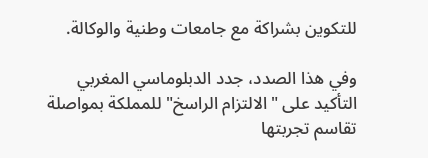للتكوين بشراكة مع جامعات وطنية والوكالة.

وفي هذا الصدد، جدد الدبلوماسي المغربي التأكيد على "الالتزام الراسخ" للمملكة بمواصلة تقاسم تجربتها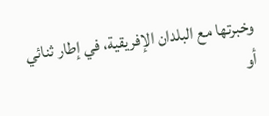وخبرتها مع البلدان الإفريقية، في إطار ثنائي أو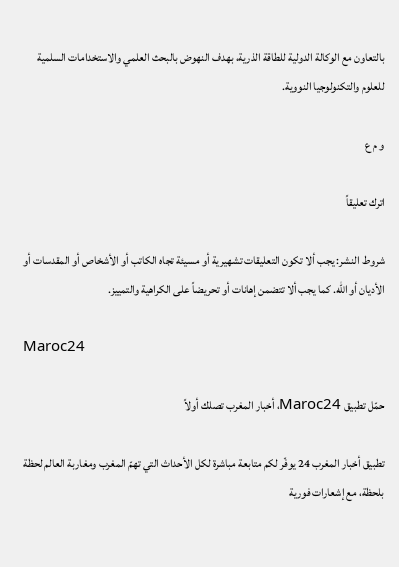بالتعاون مع الوكالة الدولية للطاقة الذرية، بهدف النهوض بالبحث العلمي والاستخدامات السلمية للعلوم والتكنولوجيا النووية.

و م ع

اترك تعليقاً

شروط النشر: يجب ألا تكون التعليقات تشهيرية أو مسيئة تجاه الكاتب أو الأشخاص أو المقدسات أو الأديان أو الله. كما يجب ألا تتضمن إهانات أو تحريضاً على الكراهية والتمييز.

Maroc24

حمّل تطبيق Maroc24، أخبار المغرب تصلك أولاً

تطبيق أخبار المغرب 24 يوفّر لكم متابعة مباشرة لكل الأحداث التي تهمّ المغرب ومغاربة العالم لحظة بلحظة، مع إشعارات فورية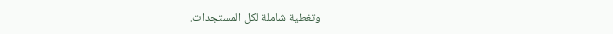وتغطية شاملة لكل المستجدات.